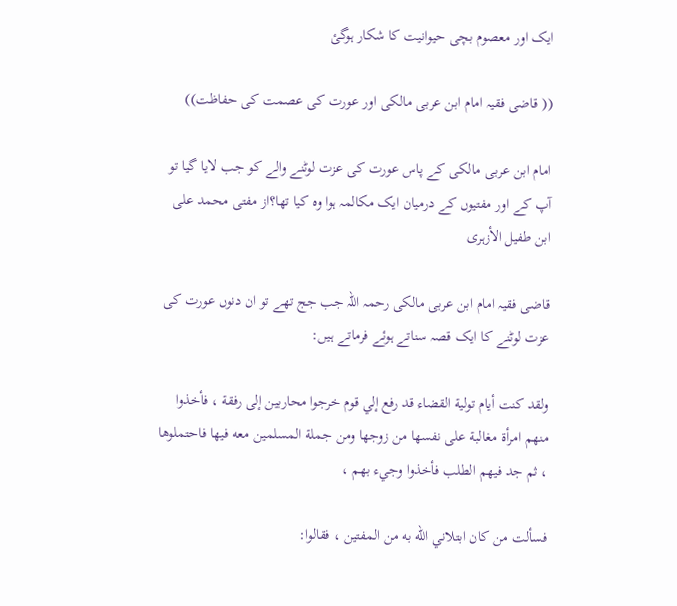ایک اور معصوم بچی حیوانیت کا شکار ہوگئ

(( قاضی فقیہ امام ابن عربی مالکی اور عورت کی عصمت کی حفاظت))

امام ابن عربی مالکی کے پاس عورت کی عزت لوٹنے والے کو جب لایا گیا تو آپ کے اور مفتیوں کے درمیان ایک مکالمہ ہوا وہ کیا تھا؟از مفتی محمد علی ابن طفیل الأزہری

قاضی فقیہ امام ابن عربی مالکی رحمہ اللہ جب جج تھے تو ان دنوں عورت کی عزت لوٹنے کا ایک قصہ سناتے ہوئے فرماتے ہیں:

ولقد كنت أيام تولية القضاء قد رفع إلي قوم خرجوا محاربين إلى رفقة ، فأخذوا منهم امرأة مغالبة على نفسها من زوجها ومن جملة المسلمين معه فيها فاحتملوها ، ثم جد فيهم الطلب فأخذوا وجيء بهم ،

فسألت من كان ابتلاني الله به من المفتين ، فقالوا: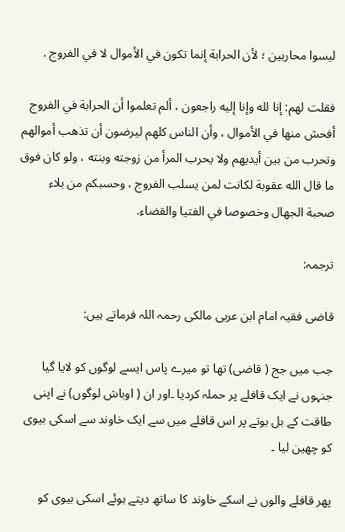ليسوا محاربين ؛ لأن الحرابة إنما تكون في الأموال لا في الفروج .

فقلت لهم: إنا لله وإنا إليه راجعون ، ألم تعلموا أن الحرابة في الفروج أفحش منها في الأموال ، وأن الناس كلهم ليرضون أن تذهب أموالهم وتحرب من بين أيديهم ولا يحرب المرأ من زوجته وبنته ، ولو كان فوق ما قال الله عقوبة لكانت لمن يسلب الفروج ، وحسبكم من بلاء صحبة الجهال وخصوصا في الفتيا والقضاء.

ترجمہ:

قاضی فقیہ امام ابن عربی مالکی رحمہ اللہ فرماتے ہیں:

جب میں جج ( قاضی) تھا تو میرے پاس ایسے لوگوں کو لایا گیا جنہوں نے ایک قافلے پر حملہ کردیا ۔اور ان ( اوباش لوگوں) نے اپنی طاقت کے بل بوتے پر اس قافلے میں سے ایک خاوند سے اسکی بیوی کو چھین لیا ۔

پھر قافلے والوں نے اسکے خاوند کا ساتھ دیتے ہوئے اسکی بیوی کو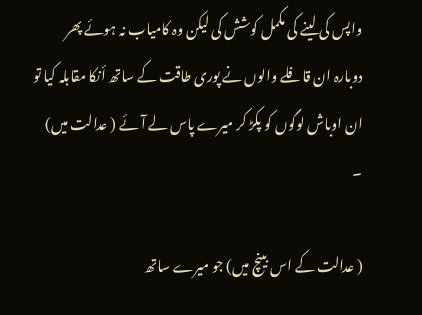واپس کی لینے کی مکمل کوشش کی لیکن وہ کامیاب نہ ہوئے پھر دوبارہ ان قافلے والوں نے پوری طاقت کے ساتھ أنکا مقابلہ کیا تو ان اوباش لوگوں کو پکڑ کر میرے پاس لے آئے ( عدالت میں) ۔

( عدالت کے اس بینچ میں) جو میرے ساتھ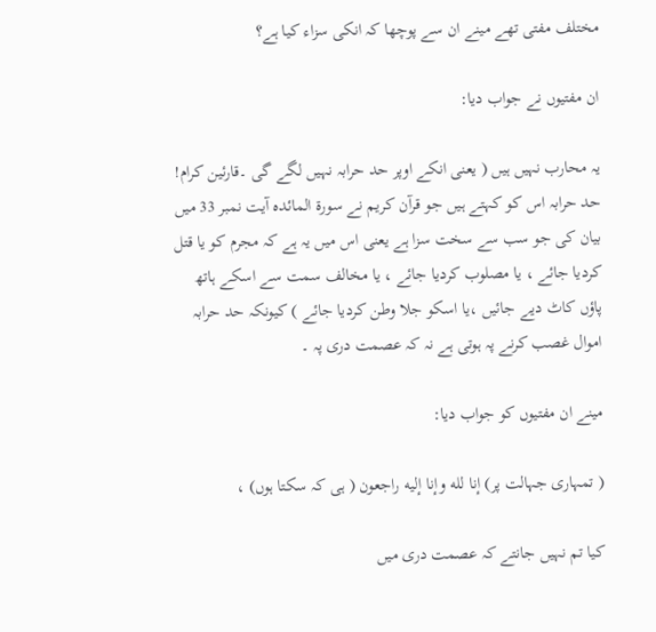مختلف مفتی تھے مینے ان سے پوچھا کہ انکی سزاء کیا ہے؟

ان مفتیوں نے جواب دیا:

یہ محارب نہیں ہیں ( یعنی انکے اوپر حد حرابہ نہیں لگے گی ۔قارئین کرام! حد حرابہ اس کو کہتے ہیں جو قرآن کریم نے سورۃ المائدہ آیت نمبر 33 میں بیان کی جو سب سے سخت سزا ہے یعنی اس میں یہ ہے کہ مجرم کو یا قتل کردیا جائے ، یا مصلوب کردیا جائے ، یا مخالف سمت سے اسکے ہاتھ پاؤں کاٹ دیے جائیں ،یا اسکو جلا وطن کردیا جائے ) کیونکہ حد حرابہ اموال غصب کرنے پہ ہوتی ہے نہ کہ عصمت دری پہ ۔

مینے ان مفتیوں کو جواب دیا:

( تمہاری جہالت پر) إنا لله وإنا إليه راجعون ( ہی کہ سکتا ہوں) ،

کیا تم نہیں جانتے کہ عصمت دری میں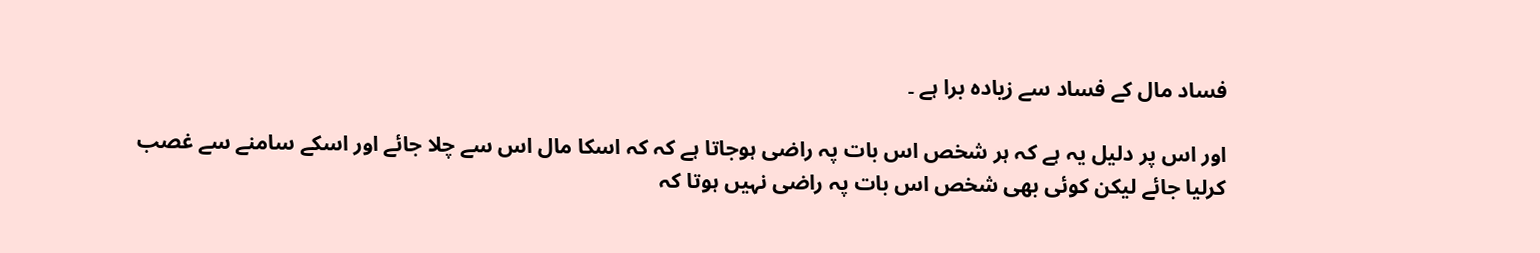فساد مال کے فساد سے زیادہ برا ہے ۔

اور اس پر دلیل یہ ہے کہ ہر شخص اس بات پہ راضی ہوجاتا ہے کہ کہ اسکا مال اس سے چلا جائے اور اسکے سامنے سے غصب کرلیا جائے لیکن کوئی بھی شخص اس بات پہ راضی نہیں ہوتا کہ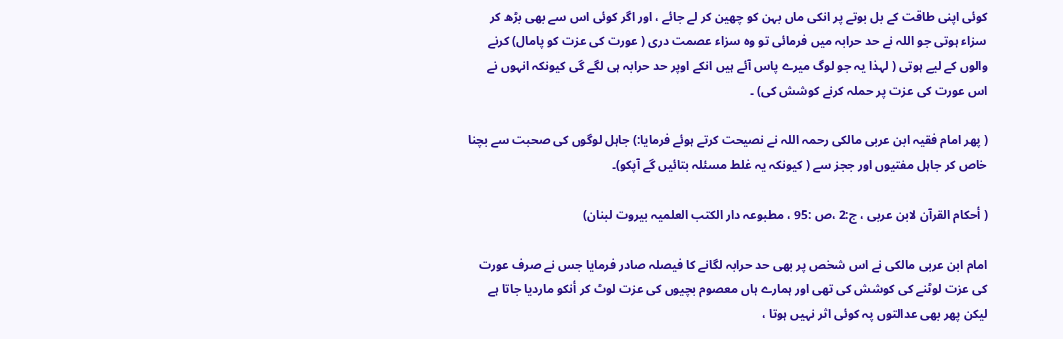کوئی اپنی طاقت کے بل بوتے پر انکی ماں بہن کو چھین کر لے جائے ، اور اگر کوئی اس سے بھی بڑھ کر سزاء ہوتی جو اللہ نے حد حرابہ میں فرمائی تو وہ سزاء عصمت دری ( عورت کی عزت کو پامال) کرنے والوں کے لیے ہوتی ( لہذا یہ جو لوگ میرے پاس آئے ہیں انکے اوپر حد حرابہ ہی لگے گی کیونکہ انہوں نے اس عورت کی عزت پر حملہ کرنے کوشش کی) ۔

( پھر امام فقیہ ابن عربی مالکی رحمہ اللہ نے نصیحت کرتے ہوئے فرمایا:) جاہل لوگوں کی صحبت سے بچنا خاص کر جاہل مفتیوں اور ججز سے ( کیونکہ یہ غلط مسئلہ بتائیں گے آپکو)۔

( أحکام القرآن لابن عربی ، ج:2 ،ص :95 ، مطبوعہ دار الکتب العلمیہ بیروت لبنان)

امام ابن عربی مالکی نے اس شخص پر بھی حد حرابہ لگانے کا فیصلہ صادر فرمایا جس نے صرف عورت کی عزت لوٹنے کی کوشش کی تھی اور ہمارے ہاں معصوم بچیوں کی عزت لوٹ کر أنکو ماردیا جاتا ہے لیکن پھر بھی عدالتوں پہ کوئی اثر نہیں ہوتا ،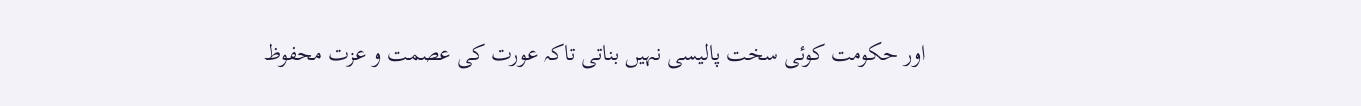اور حکومت کوئی سخت پالیسی نہیں بناتی تاکہ عورت کی عصمت و عزت محفوظ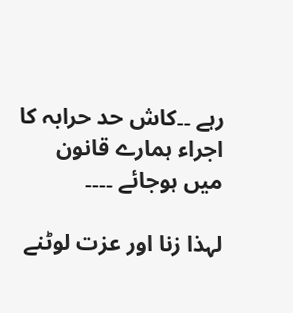رہے ۔۔کاش حد حرابہ کا اجراء ہمارے قانون میں ہوجائے ۔۔۔۔

لہذا زنا اور عزت لوٹنے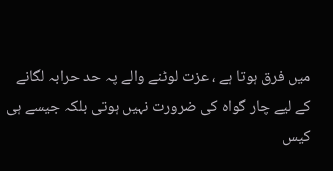میں فرق ہوتا ہے ، عزت لوٹنے والے پہ حد حرابہ لگانے کے لیے چار گواہ کی ضرورت نہیں ہوتی بلکہ جیسے ہی کیس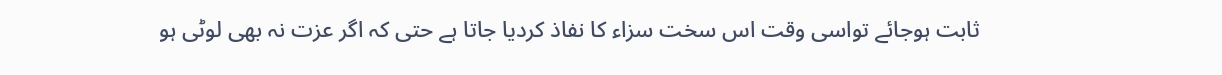ثابت ہوجائے تواسی وقت اس سخت سزاء کا نفاذ کردیا جاتا ہے حتی کہ اگر عزت نہ بھی لوٹی ہو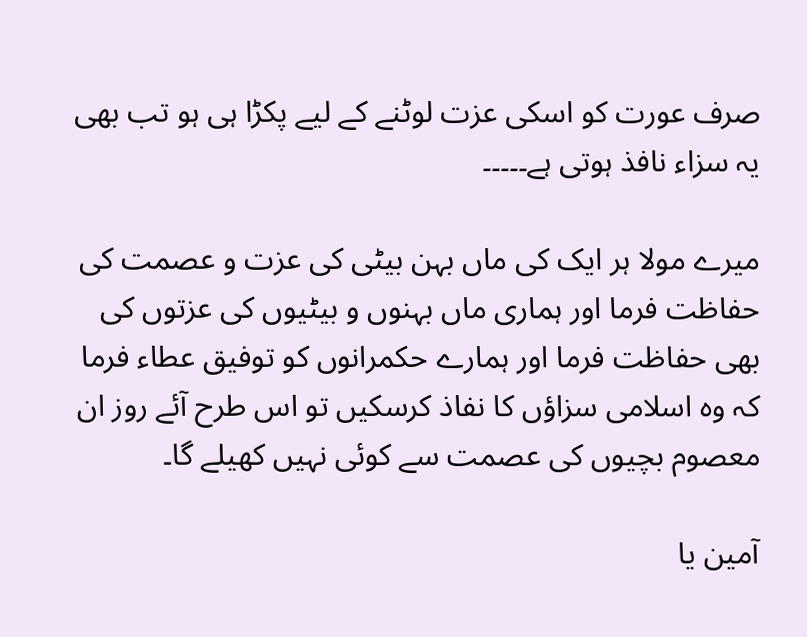صرف عورت کو اسکی عزت لوٹنے کے لیے پکڑا ہی ہو تب بھی یہ سزاء نافذ ہوتی ہے۔۔۔۔۔

میرے مولا ہر ایک کی ماں بہن بیٹی کی عزت و عصمت کی حفاظت فرما اور ہماری ماں بہنوں و بیٹیوں کی عزتوں کی بھی حفاظت فرما اور ہمارے حکمرانوں کو توفیق عطاء فرما کہ وہ اسلامی سزاؤں کا نفاذ کرسکیں تو اس طرح آئے روز ان معصوم بچیوں کی عصمت سے کوئی نہیں کھیلے گا۔

آمین یا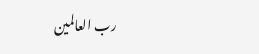رب العالمین